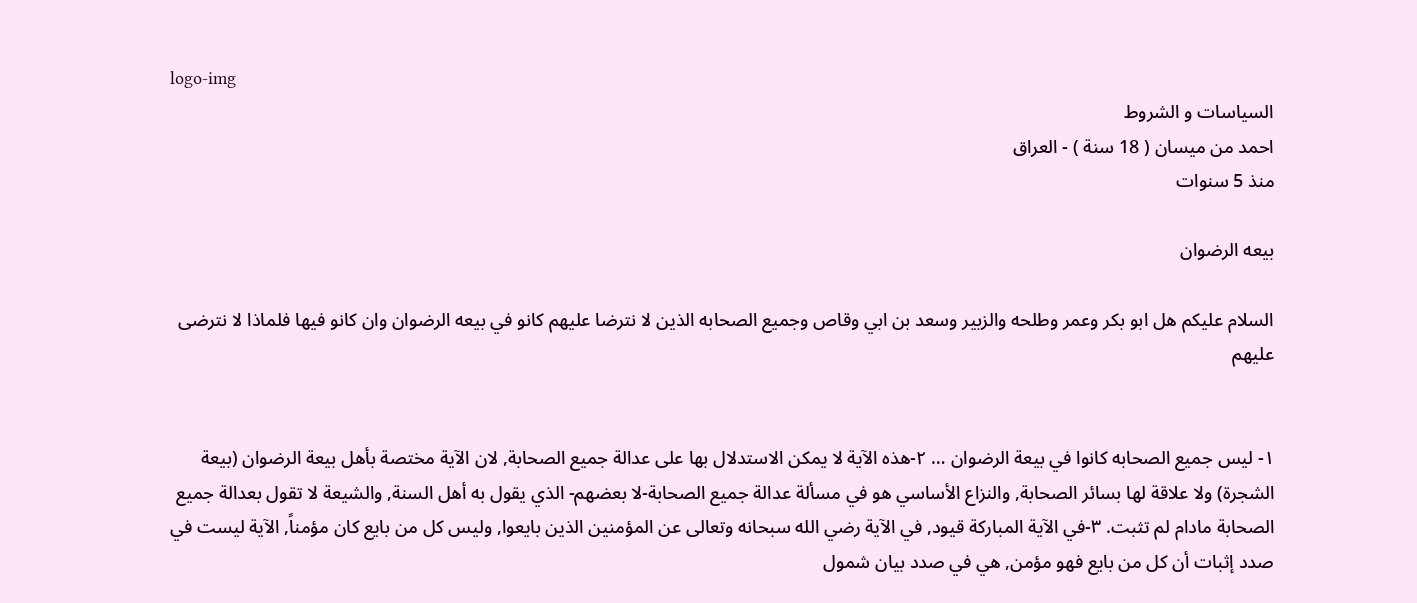logo-img
السیاسات و الشروط
احمد من ميسان ( 18 سنة ) - العراق
منذ 5 سنوات

بيعه الرضوان

السلام عليكم هل ابو بكر وعمر وطلحه والزبير وسعد بن ابي وقاص وجميع الصحابه الذين لا نترضا عليهم كانو في بيعه الرضوان وان كانو فيها فلماذا لا نترضى عليهم


١- ليس جميع الصحابه كانوا في بيعة الرضوان … ٢-هذه الآية لا يمكن الاستدلال بها على عدالة جميع الصحابة, لان الآية مختصة بأهل بيعة الرضوان (بيعة الشجرة) ولا علاقة لها بسائر الصحابة, والنزاع الأساسي هو في مسألة عدالة جميع الصحابة-لا بعضهم- الذي يقول به أهل السنة, والشيعة لا تقول بعدالة جميع الصحابة مادام لم تثبت. ٣-في الآية المباركة قيود, في الآية رضي الله سبحانه وتعالى عن المؤمنين الذين بايعوا, وليس كل من بايع كان مؤمناً, الآية ليست في صدد إثبات أن كل من بايع فهو مؤمن, هي في صدد بيان شمول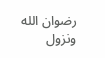رضوان الله ونزول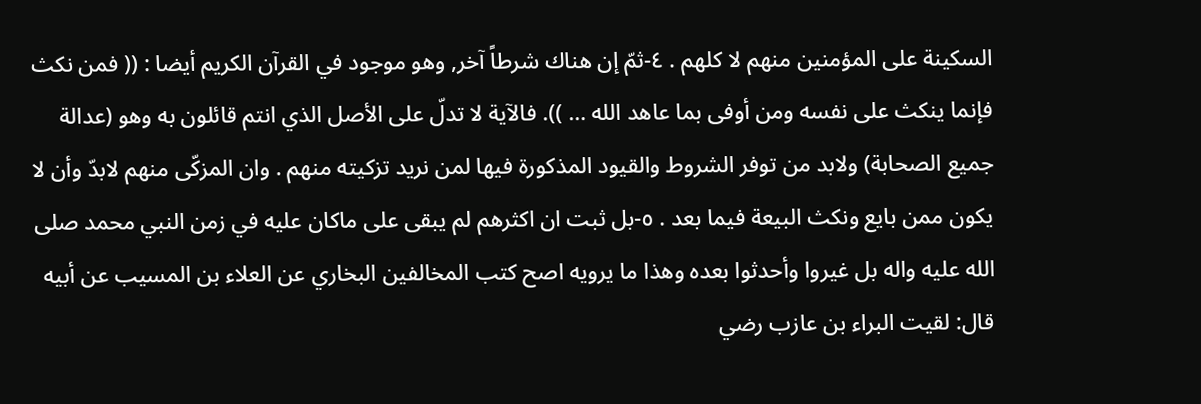السكينة على المؤمنين منهم لا كلهم . ٤-ثمّ إن هناك شرطاً آخر, وهو موجود في القرآن الكريم أيضا : (( فمن نكث فإنما ينكث على نفسه ومن أوفى بما عاهد الله … )). فالآية لا تدلّ على الأصل الذي انتم قائلون به وهو (عدالة جميع الصحابة) ولابد من توفر الشروط والقيود المذكورة فيها لمن نريد تزكيته منهم . وان المزكّى منهم لابدّ وأن لا يكون ممن بايع ونكث البيعة فيما بعد . ٥-بل ثبت ان اكثرهم لم يبقى على ماكان عليه في زمن النبي محمد صلى الله عليه واله بل غيروا وأحدثوا بعده وهذا ما يرويه اصح كتب المخالفين البخاري عن العلاء بن المسيب عن أبيه قال: لقيت البراء بن عازب رضي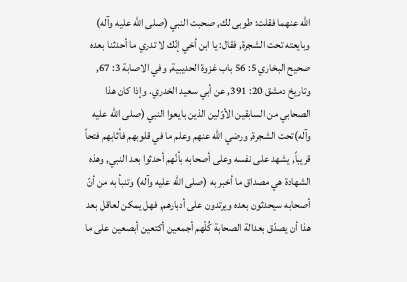الله عنهما فقلت: طوبى لك, صحبت النبي (صلى الله عليه وآله) وبايعته تحت الشجرة, فقال: يا ابن أخي إنّك لا تدري ما أحدثنا بعده صحيح البخاري 5: 56 باب غزوة الحديبية, وفي الاصابة 3: 67, وتاريخ دمشق 20: 391, عن أبي سعيد الخدري. وإذا كان هذا الصحابي من السابقين الأوّلين الذين بايعوا النبي (صلى الله عليه وآله)تحت الشجرة, ورضي الله عنهم وعلم ما في قلوبهم فأثابهم فتحاً قريباً, يشهد على نفسه وعلى أصحابه بأنّهم أحدثوا بعد النبي, وهذه الشهادة هي مصداق ما أخبر به (صلى الله عليه وآله) وتنبأ به من أنّ أصحابه سيحدثون بعده ويرتدون على أدبارهم, فهل يمكن لعاقل بعد هذا أن يصدّق بعدالة الصحابة كُلّهم أجمعين أكتعين أبصعين على ما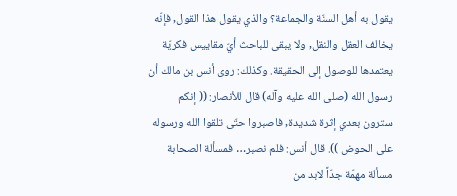يقول به أهل السنّة والجماعة؟ والذي يقول هذا القول, فإنّه يخالف العقل والنقل, ولا يبقى للباحث أيّ مقاييس فكريّة يعتمدها للوصول إلى الحقيقة. وكذلك: روى أنس بن مالك أن رسول الله (صلى الله عليه وآله) قال للأنصار: (( إنكم سترون بعدي إثرة شديدة, فاصبروا حتّى تلقوا الله ورسوله على الحوض )). قال أنس: فلم نصبر… فمسألة الصحابة مسألة مهمّة جدّاً لابد من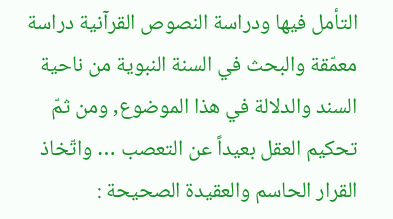التأمل فيها ودراسة النصوص القرآنية دراسة معمّقة والبحث في السنة النبوية من ناحية السند والدلالة في هذا الموضوع, ومن ثمّ تحكيم العقل بعيداً عن التعصب … واتّخاذ القرار الحاسم والعقيدة الصحيحة :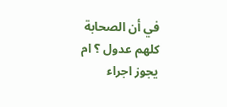في أن الصحابة كلهم عدول ؟ ام يجوز اجراء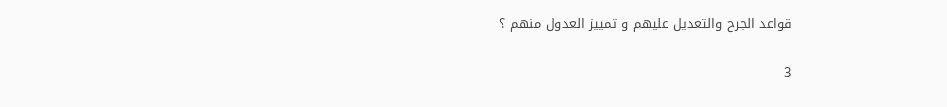قواعد الجرح والتعديل عليهم و تمييز العدول منهم ؟

3